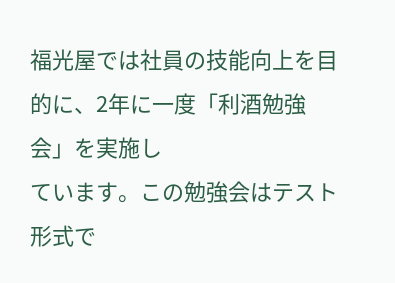福光屋では社員の技能向上を目的に、2年に一度「利酒勉強会」を実施し
ています。この勉強会はテスト形式で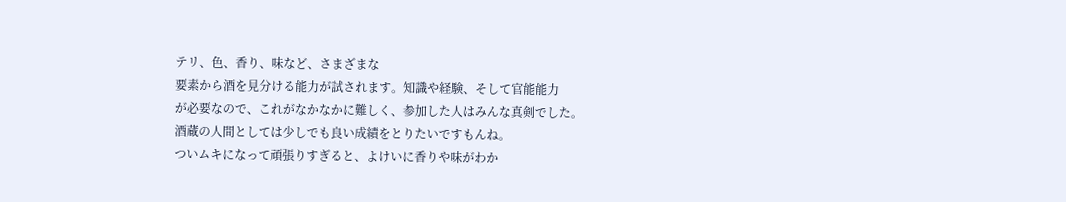テリ、色、香り、味など、さまざまな
要素から酒を見分ける能力が試されます。知識や経験、そして官能能力
が必要なので、これがなかなかに難しく、参加した人はみんな真剣でした。
酒蔵の人間としては少しでも良い成績をとりたいですもんね。
ついムキになって頑張りすぎると、よけいに香りや味がわか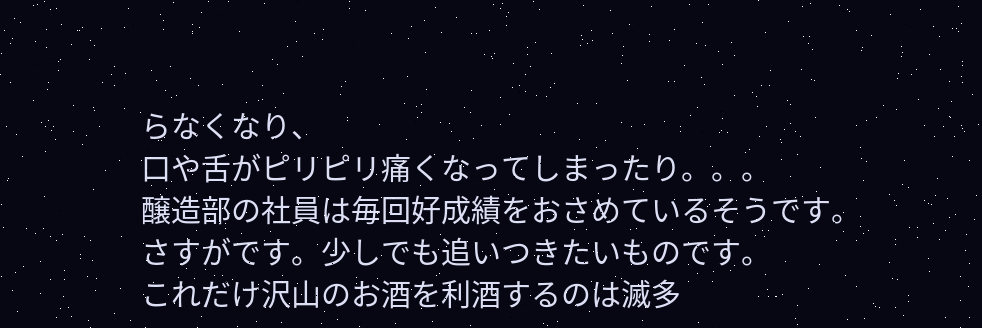らなくなり、
口や舌がピリピリ痛くなってしまったり。。。
醸造部の社員は毎回好成績をおさめているそうです。
さすがです。少しでも追いつきたいものです。
これだけ沢山のお酒を利酒するのは滅多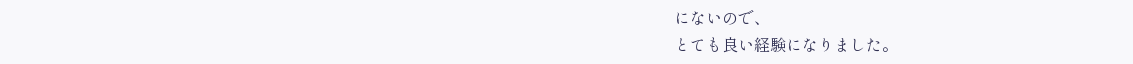にないので、
とても良い経験になりました。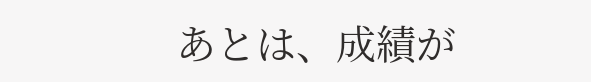あとは、成績が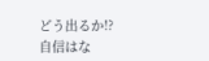どう出るか!?
自信はな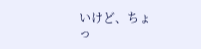いけど、ちょっ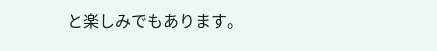と楽しみでもあります。